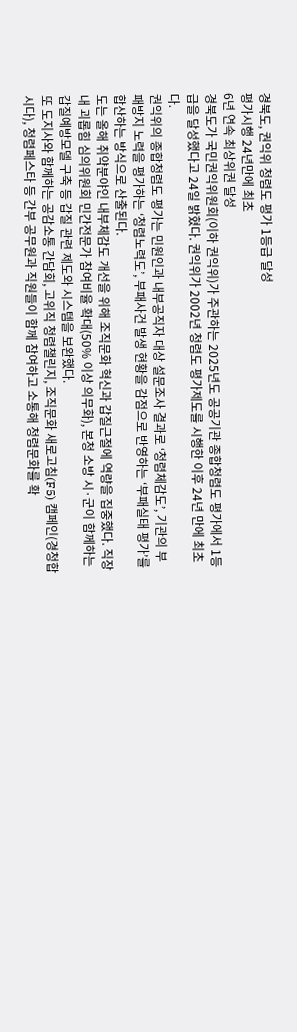경북도, 권익위 청렴도 평가 1등급 달성
평가시행 24년만에 최초
6년 연속 최상위권 달성
경북도가 국민권익위원회(이하 권익위)가 주관하는 2025년도 공공기관 종합청렴도 평가에서 1등급을 달성했다고 24일 밝혔다. 권익위가 2002년 청렴도 평가제도를 시행한 이후 24년 만에 최초다.
권익위의 종합청렴도 평가는 민원인과 내부공직자 대상 설문조사 결과로 ‘청렴체감도’, 기관의 부패방지 노력을 평가하는 ‘청렴노력도’, 부패사건 발생 현황을 감점으로 반영하는 ‘부패실태 평가’를 합산하는 방식으로 산출된다.
도는 올해 취약분야인 내부체감도 개선을 위해 조직문화 혁신과 갑질근절에 역량을 집중했다. 직장내 괴롭힘 심의위원회 민간전문가 참여비율 확대(50% 이상 의무화), 본청 소방 시·군이 함께하는 갑질예방모델 구축 등 갑질 관련 제도와 시스템을 보완했다.
또 도지사와 함께하는 공감소통 간담회, 고위직 청렴챌린지, 조직문화 새로고침(F5) 캠페인(경청합시다), 청렴페스타 등 간부 공무원과 직원들이 함께 참여하고 소통해 청렴문화를 확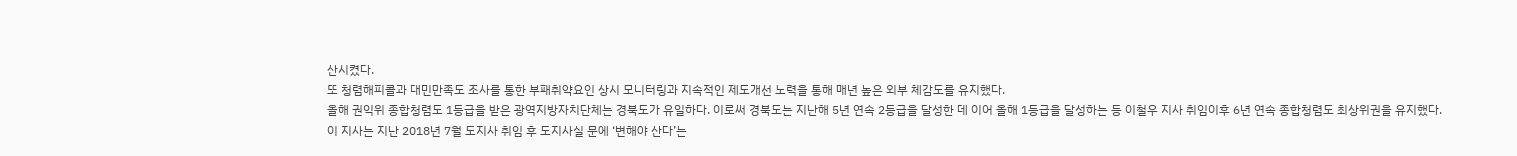산시켰다.
또 청렴해피콜과 대민만족도 조사를 통한 부패취약요인 상시 모니터링과 지속적인 제도개선 노력을 통해 매년 높은 외부 체감도를 유지했다.
올해 권익위 종합청렴도 1등급을 받은 광역지방자치단체는 경북도가 유일하다. 이로써 경북도는 지난해 5년 연속 2등급을 달성한 데 이어 올해 1등급을 달성하는 등 이철우 지사 취임이후 6년 연속 종합청렴도 최상위권을 유지했다.
이 지사는 지난 2018년 7월 도지사 취임 후 도지사실 문에 ‘변해야 산다’는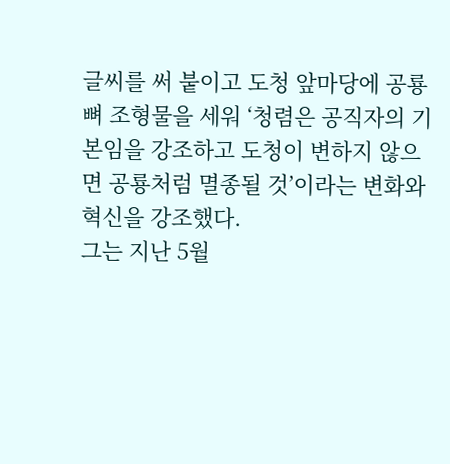글씨를 써 붙이고 도청 앞마당에 공룡 뼈 조형물을 세워 ‘청렴은 공직자의 기본임을 강조하고 도청이 변하지 않으면 공룡처럼 멸종될 것’이라는 변화와 혁신을 강조했다.
그는 지난 5월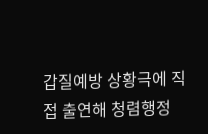갑질예방 상황극에 직접 출연해 청렴행정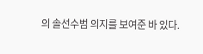의 솔선수범 의지를 보여준 바 있다.